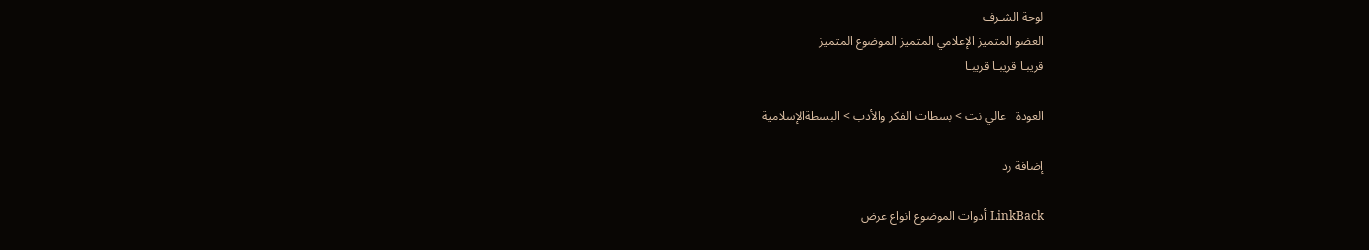لوحة الشـرف
العضو المتميز الإعلامي المتميز الموضوع المتميز
قريبـا قريبـا قريبـا

العودة   عالي نت > بسطات الفكر والأدب > البسطةالإسلامية

إضافة رد

LinkBack أدوات الموضوع انواع عرض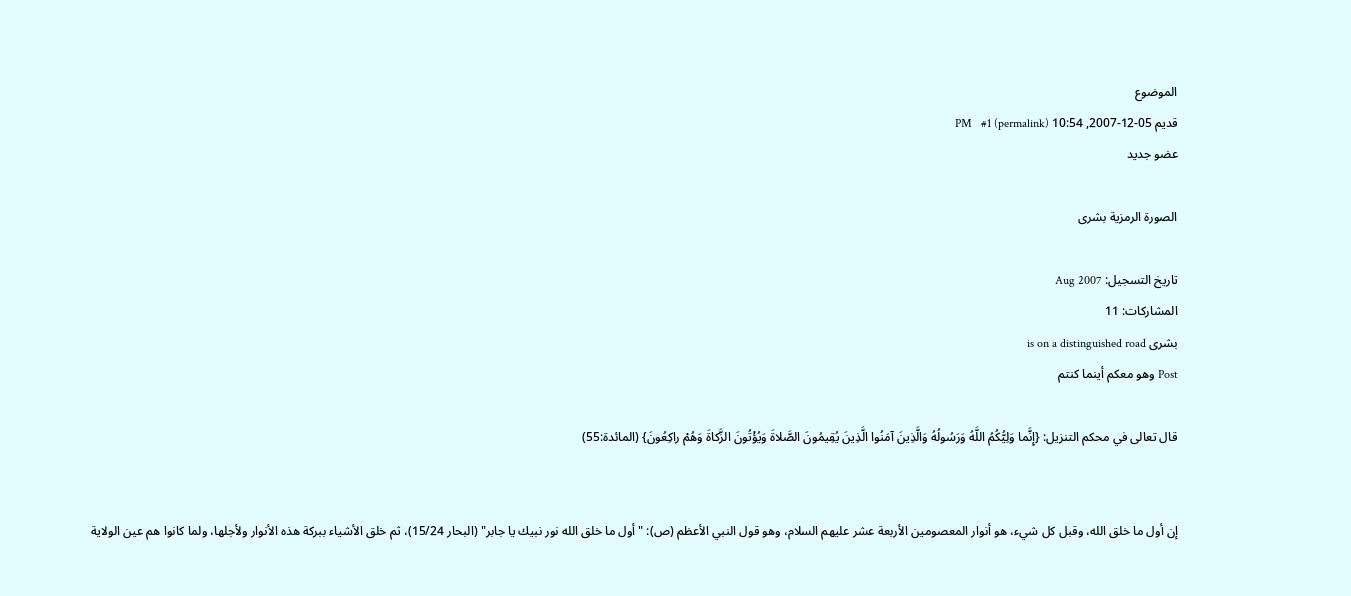الموضوع
قديم 05-12-2007, 10:54 PM   #1 (permalink)
عضو جديد

الصورة الرمزية بشرى

تاريخ التسجيل: Aug 2007
المشاركات: 11
بشرى is on a distinguished road
Post وهو معكم أينما كنتم

قال تعالى في محكم التنزيل: {إِنَّما وَلِيُّكُمُ اللَّهُ وَرَسُولُهُ وَالَّذِينَ آمَنُوا الَّذِينَ يُقِيمُونَ الصَّلاةَ وَيُؤْتُونَ الزَّكاةَ وَهُمْ راكِعُونَ} (المائدة:55)


إن أول ما خلق الله، وقبل كل شيء، هو أنوار المعصومين الأربعة عشر عليهم السلام، وهو قول النبي الأعظم (ص): "أول ما خلق الله نور نبيك يا جابر" (البحار 15/24)، ثم خلق الأشياء ببركة هذه الأنوار ولأجلها، ولما كانوا هم عين الولاية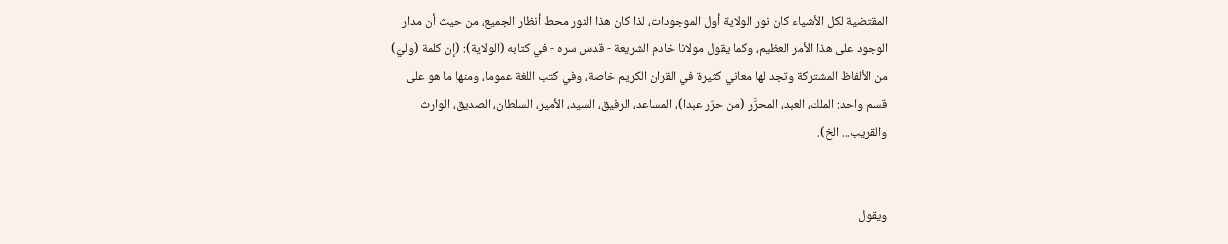المقتضية لكل الأشياء كان نور الولاية أول الموجودات، لذا كان هذا النور محط أنظار الجميع، من حيث أن مدار الوجود على هذا الأمر العظيم، وكما يقول مولانا خادم الشريعة - قدس سره - في كتابه (الولاية): (إن كلمة (وليّ) من الألفاظ المشتركة وتجد لها معاني كثيرة في القران الكريم خاصة، وفي كتب اللغة عموما، ومنها ما هو على قسم واحد: الملك، العبد، المحرَّر (من حرّر عبدا)، المساعد، الرفيق، السيد، الأمير، السلطان، الصديق، الوارث والقريب... الخ).


ويقول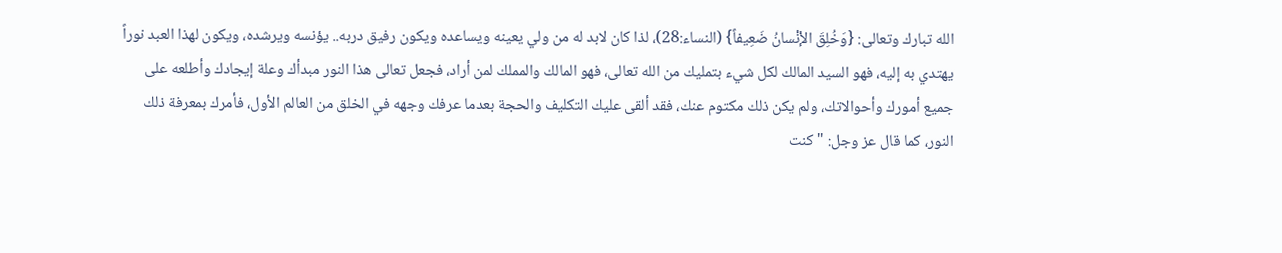الله تبارك وتعالى: {وَخُلِقَ الإْنْسانُ ضَعِيفاً} (النساء:28)، لذا كان لابد له من ولي يعينه ويساعده ويكون رفيق دربه.. يؤنسه ويرشده، ويكون لهذا العبد نوراً يهتدي به إليه، فهو السيد المالك لكل شيء بتمليك من الله تعالى، فهو المالك والمملك لمن أراد، فجعل تعالى هذا النور مبدأك وعلة إيجادك وأطلعه على جميع أمورك وأحوالاتك، ولم يكن ذلك مكتوم عنك، فقد ألقى عليك التكليف والحجة بعدما عرفك وجهه في الخلق من العالم الأول، فأمرك بمعرفة ذلك النور، كما قال عز وجل: "كنت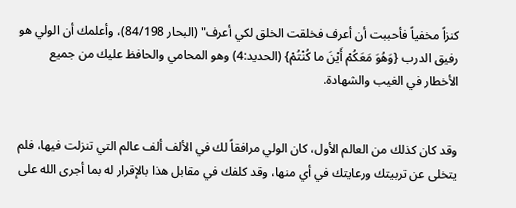كنزاً مخفياً فأحببت أن أعرف فخلقت الخلق لكي أعرف" (البحار 84/198)، وأعلمك أن الولي هو رفيق الدرب {وَهُوَ مَعَكُمْ أَيْنَ ما كُنْتُمْ} (الحديد:4) وهو المحامي والحافظ عليك من جميع الأخطار في الغيب والشهادة.


وقد كان كذلك من العالم الأول، كان الولي مرافقاً لك في الألف ألف عالم التي تنزلت فيها، فلم يتخلى عن تربيتك ورعايتك في أي منها، وقد كلفك في مقابل هذا بالإقرار له بما أجرى الله على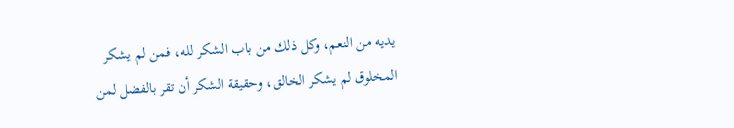يديه من النعم، وكل ذلك من باب الشكر لله، فمن لم يشكر المخلوق لم يشكر الخالق، وحقيقة الشكر أن تقر بالفضل لمن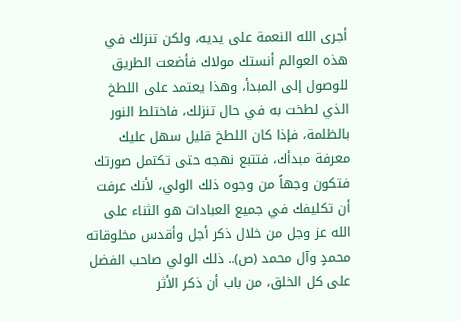أجرى الله النعمة على يديه، ولكن تنزلك في هذه العوالم أنستك مولاك فأضعت الطريق للوصول إلى المبدأ، وهذا يعتمد على اللطخ الذي لطخت به في حال تنزلك، فاختلط النور بالظلمة، فإذا كان اللطخ قليل سهل عليك معرفة مبدأك، فتتبع نهجه حتى تكتمل صورتك فتكون وجهاً من وجوه ذلك الولي، لأنك عرفت أن تكليفك في جميع العبادات هو الثناء على الله عز وجل من خلال ذكر أجل وأقدس مخلوقاته محمدٍ وآل محمد (ص).. ذلك الولي صاحب الفضل على كل الخلق، من باب أن ذكر الأثر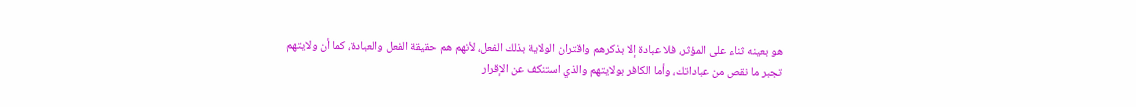هو بعينه ثناء على المؤثر، فلا عبادة إلا بذكرهم واقتران الولاية بذلك الفعل، لأنهم هم حقيقة الفعل والعبادة، كما أن ولايتهم تجبر ما نقص من عباداتك، وأما الكافر بولايتهم والذي استنكف عن الإقرار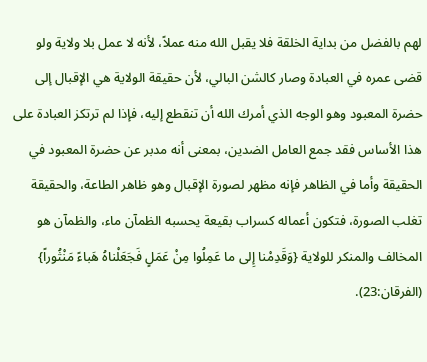لهم بالفضل من بداية الخلقة فلا يقبل الله منه عملاً، لأنه لا عمل بلا ولاية ولو قضى عمره في العبادة وصار كالشن البالي، لأن حقيقة الولاية هي الإقبال إلى حضرة المعبود وهو الوجه الذي أمرك الله أن تنقطع إليه، فإذا لم ترتكز العبادة على هذا الأساس فقد جمع العامل الضدين، بمعنى أنه مدبر عن حضرة المعبود في الحقيقة وأما في الظاهر فإنه مظهر لصورة الإقبال وهو ظاهر الطاعة، والحقيقة تغلب الصورة، فتكون أعماله كسراب بقيعة يحسبه الظمآن ماء، والظمآن هو المخالف والمنكر للولاية {وَقَدِمْنا إِلى ما عَمِلُوا مِنْ عَمَلٍ فَجَعَلْناهُ هَباءً مَنْثُوراً} (الفرقان:23).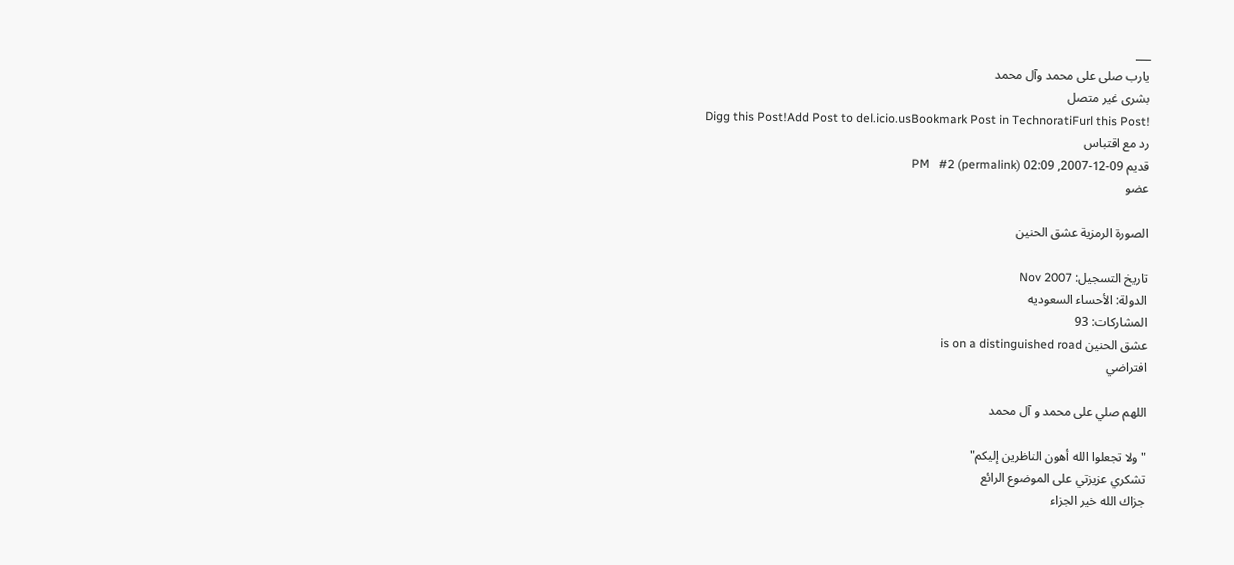___
يارب صلى على محمد وآل محمد
بشرى غير متصل
Digg this Post!Add Post to del.icio.usBookmark Post in TechnoratiFurl this Post!
رد مع اقتباس
قديم 09-12-2007, 02:09 PM   #2 (permalink)
عضو

الصورة الرمزية عشق الحنين

تاريخ التسجيل: Nov 2007
الدولة: الأحساء السعوديه
المشاركات: 93
عشق الحنين is on a distinguished road
افتراضي

اللهم صلي على محمد و آل محمد

"ولا تجعلوا الله أهون الناظرين إليكم"
تشكري عزيزتي على الموضوع الرائع
جزاك الله خير الجزاء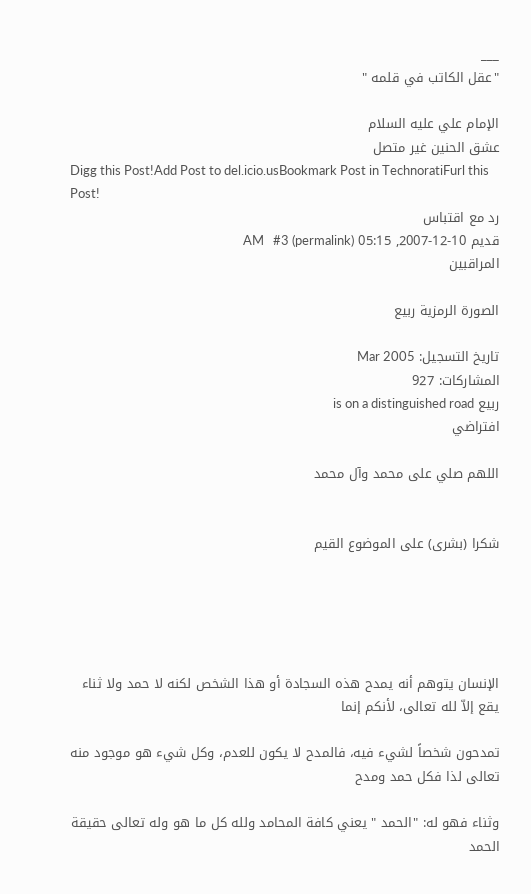___
"عقل الكاتب في قلمه "

الإمام علي عليه السلام
عشق الحنين غير متصل
Digg this Post!Add Post to del.icio.usBookmark Post in TechnoratiFurl this Post!
رد مع اقتباس
قديم 10-12-2007, 05:15 AM   #3 (permalink)
المراقبين

الصورة الرمزية ربيع

تاريخ التسجيل: Mar 2005
المشاركات: 927
ربيع is on a distinguished road
افتراضي

اللهم صلي على محمد وآل محمد


شكرا (بشرى) على الموضوع القيم





الإنسان يتوهم أنه يمدح هذه السجادة أو هذا الشخص لكنه لا حمد ولا ثناء يقع إلاّ لله تعالى، لأنكم إنما

تمدحون شخصاً لشيء فيه، فالمدح لا يكون للعدم، وكل شيء هو موجود منه تعالى لذا فكل حمد ومدح

وثناء فهو له: "الحمد " يعني كافة المحامد ولله كل ما هو وله تعالى حقيقة الحمد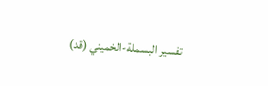تفسير البسملة-الخميني (قد)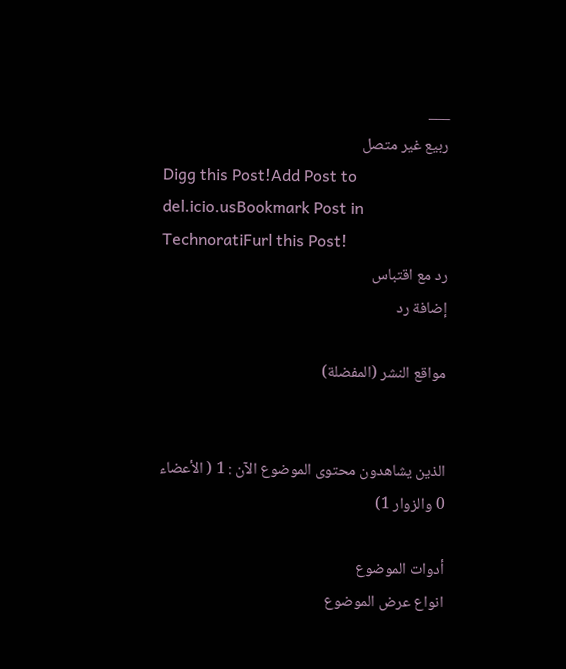___
ربيع غير متصل
Digg this Post!Add Post to del.icio.usBookmark Post in TechnoratiFurl this Post!
رد مع اقتباس
إضافة رد

مواقع النشر (المفضلة)


الذين يشاهدون محتوى الموضوع الآن : 1 ( الأعضاء 0 والزوار 1)

أدوات الموضوع
انواع عرض الموضوع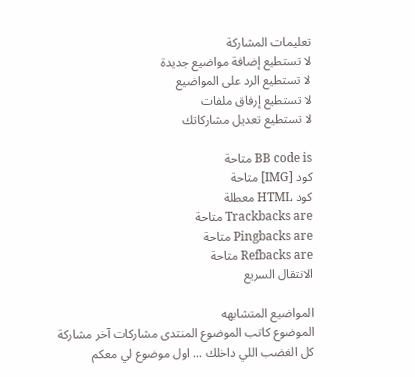تعليمات المشاركة
لا تستطيع إضافة مواضيع جديدة
لا تستطيع الرد على المواضيع
لا تستطيع إرفاق ملفات
لا تستطيع تعديل مشاركاتك

BB code is متاحة
كود [IMG] متاحة
كود HTML معطلة
Trackbacks are متاحة
Pingbacks are متاحة
Refbacks are متاحة
الانتقال السريع

المواضيع المتشابهه
الموضوع كاتب الموضوع المنتدى مشاركات آخر مشاركة
كل الغضب اللي داخلك ... اول موضوع لي معكم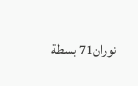نوران71 بسطة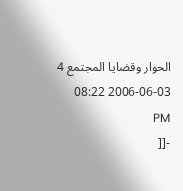الحوار وقضايا المجتمع 4 03-06-2006 08:22 PM
-[[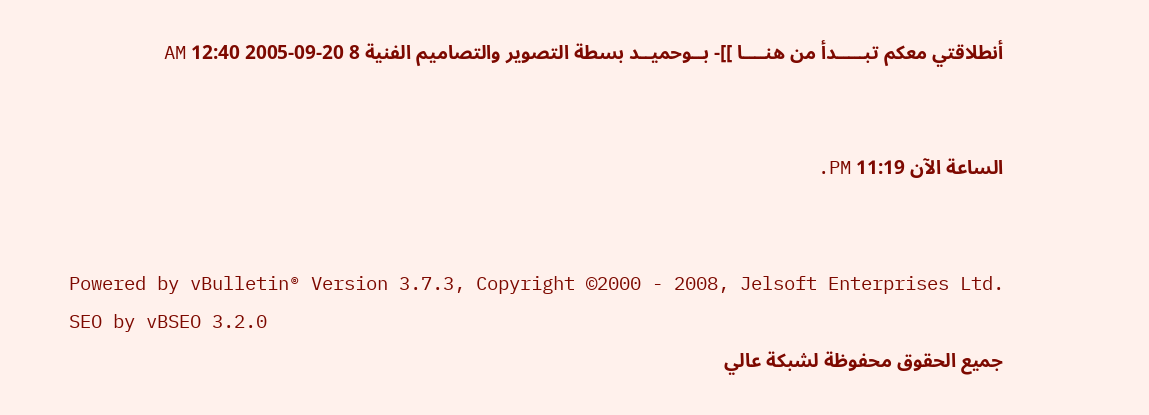أنطلاقتي معكم تبـــــدأ من هنــــا ]]- بــوحميــد بسطة التصوير والتصاميم الفنية 8 20-09-2005 12:40 AM


الساعة الآن 11:19 PM.


Powered by vBulletin® Version 3.7.3, Copyright ©2000 - 2008, Jelsoft Enterprises Ltd.
SEO by vBSEO 3.2.0
جميع الحقوق محفوظة لشبكة عالي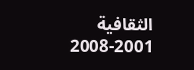الثقافية 2001-2008